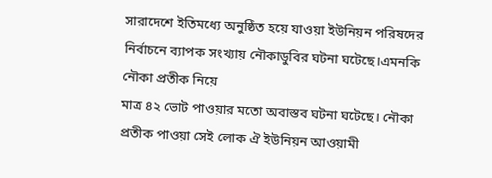সারাদেশে ইতিমধ্যে অনুষ্ঠিত হয়ে যাওয়া ইউনিয়ন পরিষদের নির্বাচনে ব্যাপক সংখ্যায় নৌকাডুবির ঘটনা ঘটেছে।এমনকি নৌকা প্রতীক নিয়ে
মাত্র ৪২ ভোট পাওয়ার মতো অবাস্তব ঘটনা ঘটেছে। নৌকা প্রতীক পাওয়া সেই লোক ঐ ইউনিয়ন আওয়ামী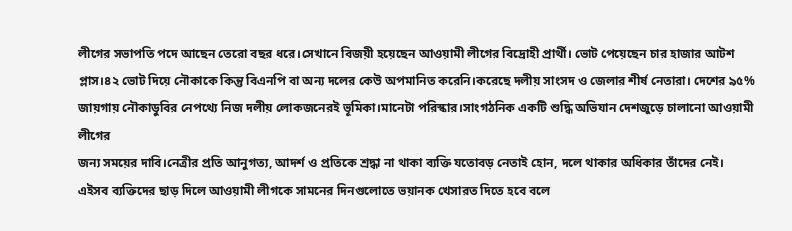লীগের সভাপতি পদে আছেন তেরো বছর ধরে।সেখানে বিজয়ী হয়েছেন আওয়ামী লীগের বিদ্রোহী প্রার্থী। ভোট পেয়েছেন চার হাজার আটশ
প্লাস।৪২ ভোট দিয়ে নৌকাকে কিন্তু বিএনপি বা অন্য দলের কেউ অপমানিত করেনি।করেছে দলীয় সাংসদ ও জেলার শীর্ষ নেতারা। দেশের ৯৫% জায়গায় নৌকাডুবির নেপথ্যে নিজ দলীয় লোকজনেরই ভূমিকা।মানেটা পরিস্কার।সাংগঠনিক একটি শুদ্ধি অভিযান দেশজুড়ে চালানো আওয়ামী লীগের
জন্য সময়ের দাবি।নেত্রীর প্রতি আনুগত্য, আদর্শ ও প্রতিকে শ্রদ্ধা না থাকা ব্যক্তি যতোবড় নেতাই হোন, দলে থাকার অধিকার তাঁদের নেই।
এইসব ব্যক্তিদের ছাড় দিলে আওয়ামী লীগকে সামনের দিনগুলোতে ভয়ানক খেসারত দিতে হবে বলে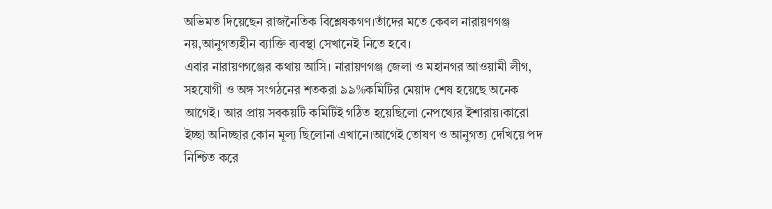অভিমত দিয়েছেন রাজনৈতিক বিশ্লেষকগণ।তাঁদের মতে কেবল নারায়ণগঞ্জ নয়,আনুগত্যহীন ব্যাক্তি ব্যবস্থা সেখানেই নিতে হবে।
এবার নারায়ণগঞ্জের কথায় আসি। নারায়ণগঞ্জ জেলা ও মহানগর আওয়ামী লীগ, সহযোগী ও অঙ্গ সংগঠনের শতকরা ৯৯%কমিটির মেয়াদ শেষ হয়েছে অনেক আগেই। আর প্রায় সবকয়টি কমিটিই গঠিত হয়েছিলো নেপথ্যের ইশারায়।কারো ইচ্ছা অনিচ্ছার কোন মূল্য ছিলোনা এখানে।আগেই তোষণ ও আনুগত্য দেখিয়ে পদ নিশ্চিত করে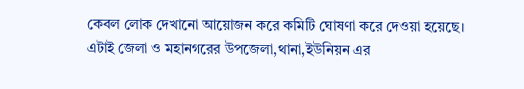কেবল লোক দেখানো আয়োজন করে কমিটি ঘোষণা করে দেওয়া হয়েছে।
এটাই জেলা ও মহানগরের উপজেলা,থানা,ইউনিয়ন এর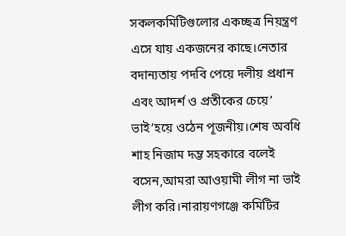সকলকমিটিগুলোর একচ্ছত্র নিয়ন্ত্রণ এসে যায় একজনের কাছে।নেতার বদান্যতায় পদবি পেয়ে দলীয় প্রধান এবং আদর্শ ও প্রতীকের চেয়ে’ ভাই’হয়ে ওঠেন পূজনীয়।শেষ অবধি শাহ নিজাম দম্ভ সহকারে বলেই বসেন,আমরা আওয়ামী লীগ না ভাই লীগ করি।নারায়ণগঞ্জে কমিটির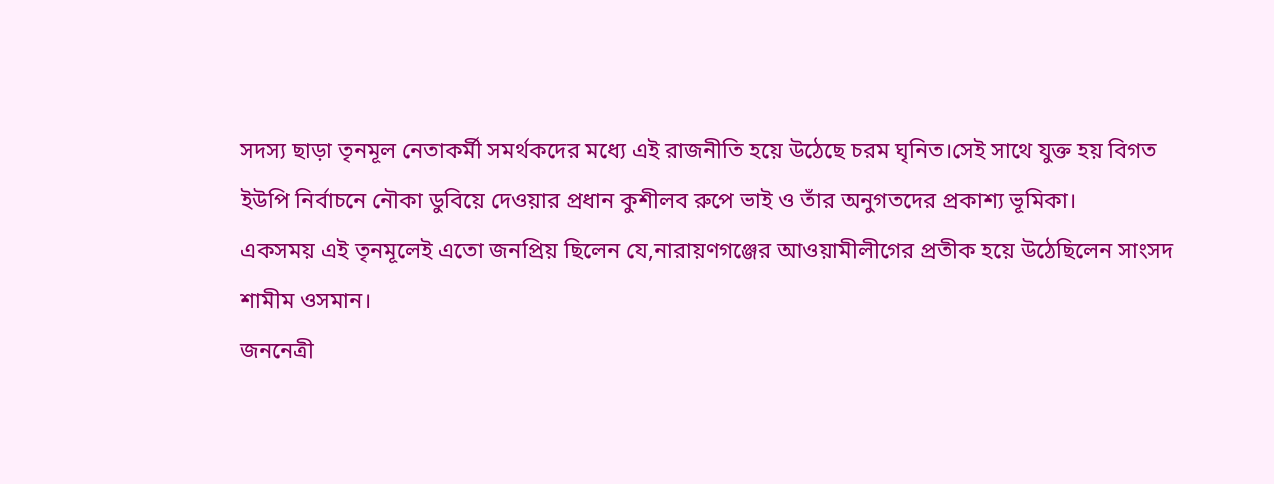সদস্য ছাড়া তৃনমূল নেতাকর্মী সমর্থকদের মধ্যে এই রাজনীতি হয়ে উঠেছে চরম ঘৃনিত।সেই সাথে যুক্ত হয় বিগত ইউপি নির্বাচনে নৌকা ডুবিয়ে দেওয়ার প্রধান কুশীলব রুপে ভাই ও তাঁর অনুগতদের প্রকাশ্য ভূমিকা।
একসময় এই তৃনমূলেই এতো জনপ্রিয় ছিলেন যে,নারায়ণগঞ্জের আওয়ামীলীগের প্রতীক হয়ে উঠেছিলেন সাংসদ শামীম ওসমান।
জননেত্রী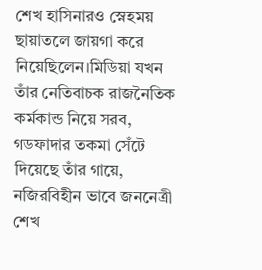শেখ হাসিনারও স্নেহময় ছায়াতলে জায়গা করে নিয়েছিলেন।মিডিয়া যখন তাঁর নেতিবাচক রাজনৈতিক কর্মকান্ড নিয়ে সরব, গডফাদার তকমা সেঁটে দিয়েছে তাঁর গায়ে, নজিরবিহীন ভাবে জননেত্রী শেখ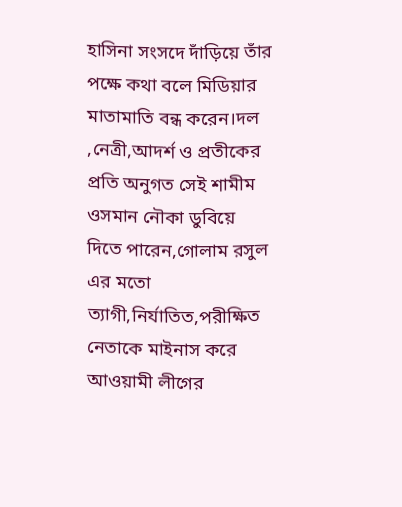হাসিনা সংসদে দাঁড়িয়ে তাঁর পক্ষে কথা বলে মিডিয়ার মাতামাতি বন্ধ করেন।দল
,নেত্রী,আদর্শ ও প্রতীকের প্রতি অনুগত সেই শামীম ওসমান নৌকা ডুবিয়ে দিতে পারেন,গোলাম রসুল এর মতো ত্যাগী,নির্যাতিত,পরীক্ষিত
নেতাকে মাইনাস করে আওয়ামী লীগের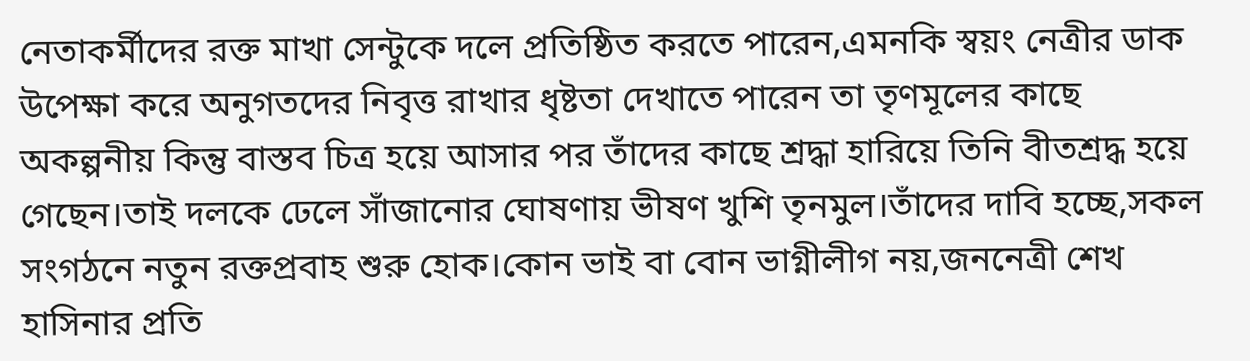নেতাকর্মীদের রক্ত মাখা সেন্টুকে দলে প্রতিষ্ঠিত করতে পারেন,এমনকি স্বয়ং নেত্রীর ডাক উপেক্ষা করে অনুগতদের নিবৃত্ত রাখার ধৃষ্টতা দেখাতে পারেন তা তৃণমূলের কাছে অকল্পনীয় কিন্তু বাস্তব চিত্র হয়ে আসার পর তাঁদের কাছে শ্রদ্ধা হারিয়ে তিনি বীতশ্রদ্ধ হয়ে গেছেন।তাই দলকে ঢেলে সাঁজানোর ঘোষণায় ভীষণ খুশি তৃনমুল।তাঁদের দাবি হচ্ছে,সকল সংগঠনে নতুন রক্তপ্রবাহ শুরু হোক।কোন ভাই বা বোন ভাগ্নীলীগ নয়,জননেত্রী শেখ হাসিনার প্রতি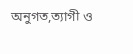অনুগত,ত্যাগী ও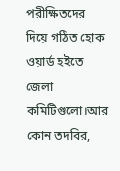পরীক্ষিতদের দিয়ে গঠিত হোক ওয়ার্ড হইতে জেলা কমিটিগুলো।আর কোন তদবির,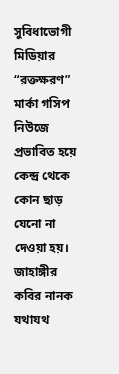সুবিধাভোগী মিডিয়ার “রক্তক্ষরণ” মার্কা গসিপ নিউজে প্রভাবিত হয়ে কেন্দ্র থেকে কোন ছাড় যেনো না দেওয়া হয়। জাহাঙ্গীর কবির নানক যথাযথ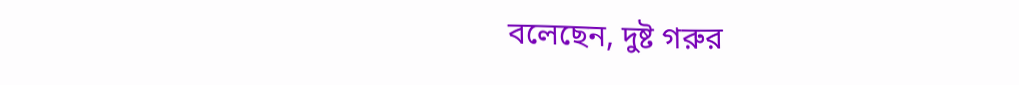বলেছেন, দুষ্ট গরুর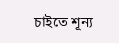চাইতে শূন্য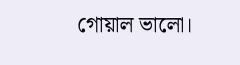গোয়াল ভালো।